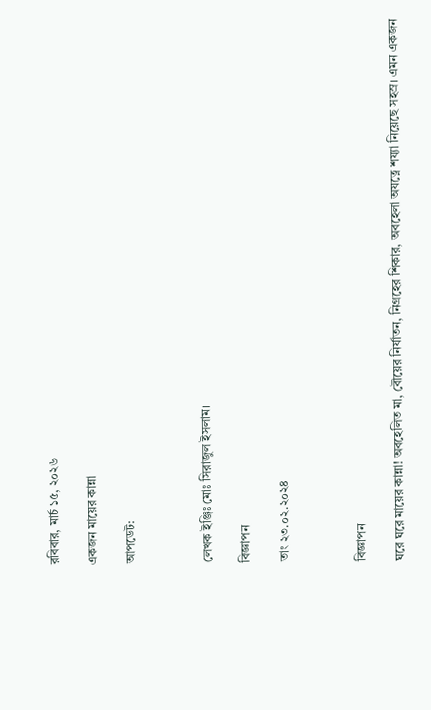রবিবার, মার্চ ১৫, ২০২৬

একজন মায়ের কান্না

আপডেট:



লেখক ইঞ্জিঃ মোঃ সিরাজুল ইসলাম।

বিজ্ঞাপন

তাং ২৩.০২.২০২৪



বিজ্ঞাপন

ঘরে ঘরে মায়ের কান্না! অবহেলিত মা, বৌয়ের নির্যাতন, নিগ্রহের শিকার, অবহেলা অযত্নে শয্যা নিয়েছে সহস্র। এমন একজন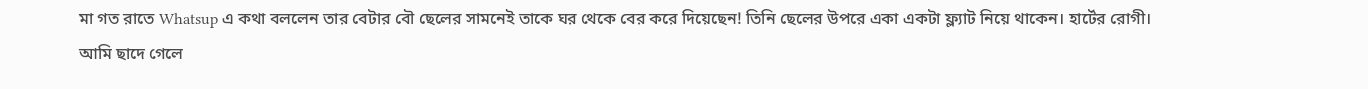মা গত রাতে Whatsup এ কথা বললেন তার বেটার বৌ ছেলের সামনেই তাকে ঘর থেকে বের করে দিয়েছেন! তিনি ছেলের উপরে একা একটা ফ্ল্যাট নিয়ে থাকেন। হার্টের রোগী। আমি ছাদে গেলে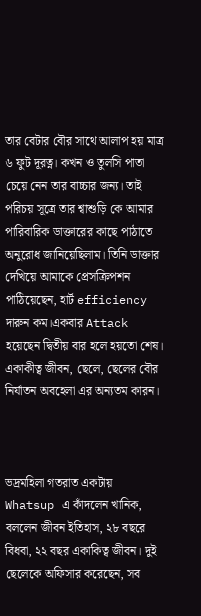তার বেটার বৌর সাথে আলাপ হয় মাত্র ৬ ফুট দূরত্ন। কখন ও তুলসি পাতা চেয়ে নেন তার বাচ্চার জন্য। তাই পরিচয় সূত্রে তার শ্বাশুড়ি কে আমার পারিবারিক ডাক্তারের কাছে পাঠাতে অনুরোধ জানিয়েছিলাম। তিনি ডাক্তার দেখিয়ে আমাকে প্রেসক্রিপশন পাঠিয়েছেন, হার্ট efficiency দারুন কম।একবার Attack হয়েছেন দ্বিতীয় বার হলে হয়তো শেষ। একাকীত্ব জীবন, ছেলে, ছেলের বৌর নির্যাতন অবহেলা এর অন্যতম কারন।



ভদ্রমহিলা গতরাত একটায় Whatsup এ কাঁদলেন খানিক, বললেন জীবন ইতিহাস, ২৮ বছরে বিধবা, ২২ বছর একাকিত্ব জীবন। দুই ছেলেকে অফিসার করেছেন, সব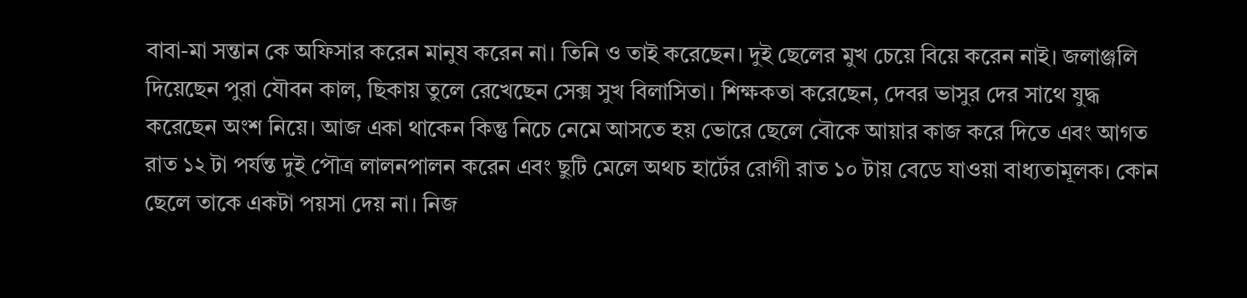বাবা-মা সন্তান কে অফিসার করেন মানুষ করেন না। তিনি ও তাই করেছেন। দুই ছেলের মুখ চেয়ে বিয়ে করেন নাই। জলাঞ্জলি দিয়েছেন পুরা যৌবন কাল, ছিকায় তুলে রেখেছেন সেক্স সুখ বিলাসিতা। শিক্ষকতা করেছেন, দেবর ভাসুর দের সাথে যুদ্ধ করেছেন অংশ নিয়ে। আজ একা থাকেন কিন্তু নিচে নেমে আসতে হয় ভোরে ছেলে বৌকে আয়ার কাজ করে দিতে এবং আগত রাত ১২ টা পর্যন্ত দুই পৌত্র লালনপালন করেন এবং ছুটি মেলে অথচ হার্টের রোগী রাত ১০ টায় বেডে যাওয়া বাধ্যতামূলক। কোন ছেলে তাকে একটা পয়সা দেয় না। নিজ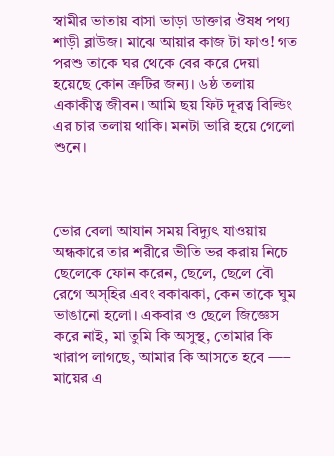স্বামীর ভাতায় বাসা ভাড়া ডাক্তার ঔষধ পথ্য শাড়ী ব্লাউজ। মাঝে আয়ার কাজ টা ফাও! গত পরশু তাকে ঘর থেকে বের করে দেয়া হয়েছে কোন ত্রুটির জন্য। ৬ষ্ঠ তলায় একাকীত্ব জীবন। আমি ছয় ফিট দূরত্ব বিল্ডিং এর চার তলায় থাকি। মনটা ভারি হয়ে গেলো শুনে।



ভোর বেলা আযান সময় বিদ্যুৎ যাওয়ায় অন্ধকারে তার শরীরে ভীতি ভর করায় নিচে ছেলেকে ফোন করেন, ছেলে, ছেলে বৌ রেগে অস্হির এবং বকাঝকা, কেন তাকে ঘুম ভাঙানো হলো। একবার ও ছেলে জিজ্ঞেস করে নাই, মা তুমি কি অসুস্থ, তোমার কি খারাপ লাগছে, আমার কি আসতে হবে —– মায়ের এ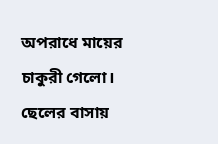অপরাধে মায়ের চাকুরী গেলো। ছেলের বাসায়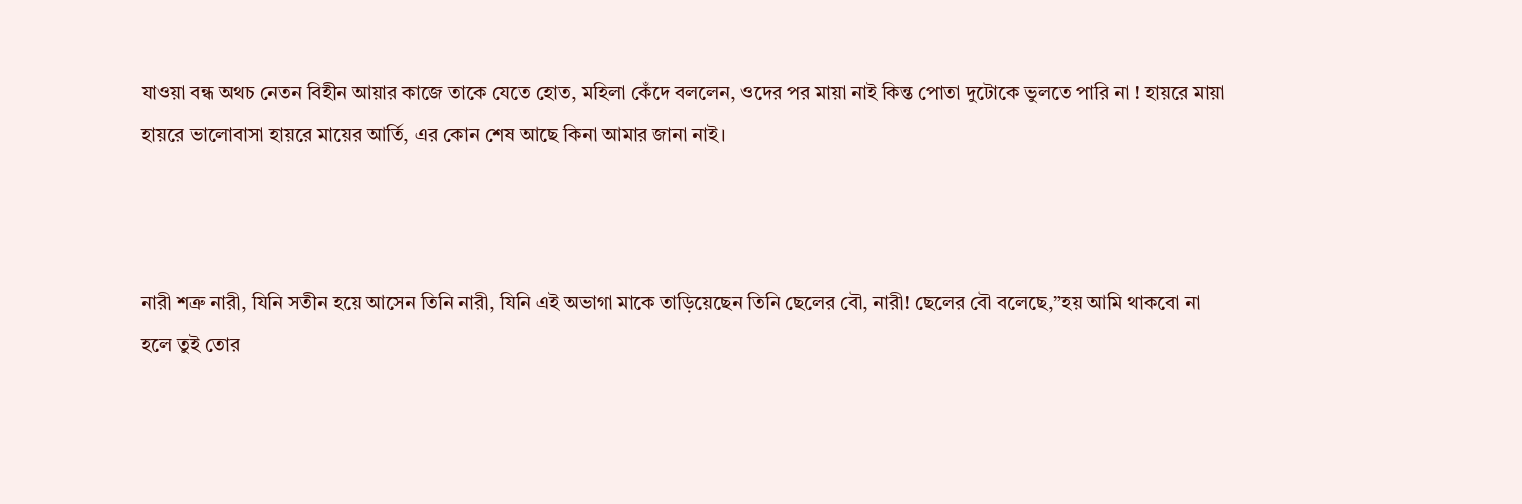যাওয়া বন্ধ অথচ নেতন বিহীন আয়ার কাজে তাকে যেতে হোত, মহিলা কেঁদে বললেন, ওদের পর মায়া নাই কিন্ত পোতা দুটোকে ভুলতে পারি না ! হায়রে মায়া হায়রে ভালোবাসা হায়রে মায়ের আর্তি, এর কোন শেষ আছে কিনা আমার জানা নাই।



নারী শত্রু নারী, যিনি সতীন হয়ে আসেন তিনি নারী, যিনি এই অভাগা মাকে তাড়িয়েছেন তিনি ছেলের বৌ, নারী! ছেলের বৌ বলেছে,”হয় আমি থাকবো না হলে তুই তোর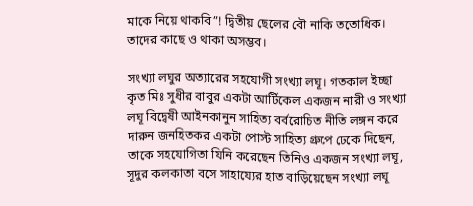মাকে নিয়ে থাকবি”! দ্বিতীয় ছেলের বৌ নাকি ততোধিক। তাদের কাছে ও থাকা অসম্ভব।

সংখ্যা লঘুর অত্যারের সহযোগী সংখ্যা লঘূ। গতকাল ইচ্ছা কৃত মিঃ সুধীর বাবুর একটা আর্টিকেল একজন নারী ও সংখ্যা লঘূ বিদ্বেষী আইনকানুন সাহিত্য বর্বরোচিত নীতি লঙ্গন করে দারুন জনহিতকর একটা পোস্ট সাহিত্য গ্রুপে ঢেকে দিছেন, তাকে সহযোগিতা যিনি করেছেন তিনিও একজন সংখ্যা লঘূ, সূদুর কলকাতা বসে সাহায্যের হাত বাড়িয়েছেন সংখ্যা লঘূ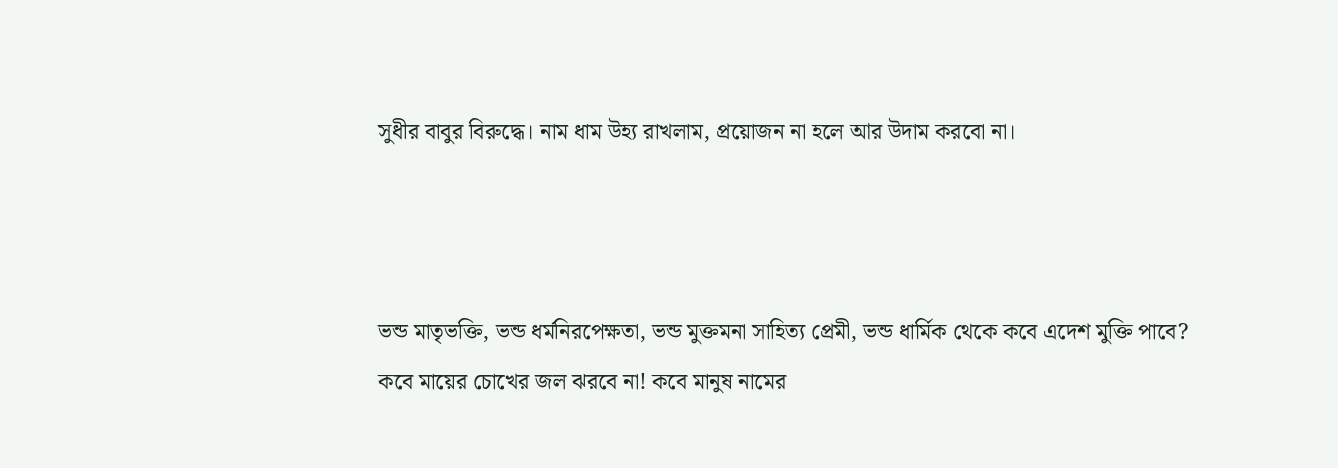সুধীর বাবুর বিরুদ্ধে। নাম ধাম উহ্য রাখলাম, প্রয়োজন না হলে আর উদাম করবো না।



ভন্ড মাতৃভক্তি, ভন্ড ধর্মনিরপেক্ষতা, ভন্ড মুক্তমনা সাহিত্য প্রেমী, ভন্ড ধার্মিক থেকে কবে এদেশ মুক্তি পাবে? কবে মায়ের চোখের জল ঝরবে না! কবে মানুষ নামের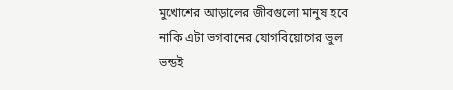মুখোশের আড়ালের জীবগুলো মানুষ হবে নাকি এটা ভগবানের যোগবিয়োগের ভুল ভন্ডই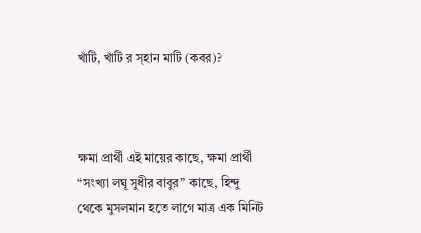খাঁটি, খাঁটি র স্হান মাটি (কবর)?



ক্ষমা প্রার্থী এই মায়ের কাছে, ক্ষমা প্রার্থী “সংখ্যা লঘূ সুধীর বাবুর” কাছে, হিন্দু থেকে মুসলমান হতে লাগে মাত্র এক মিনিট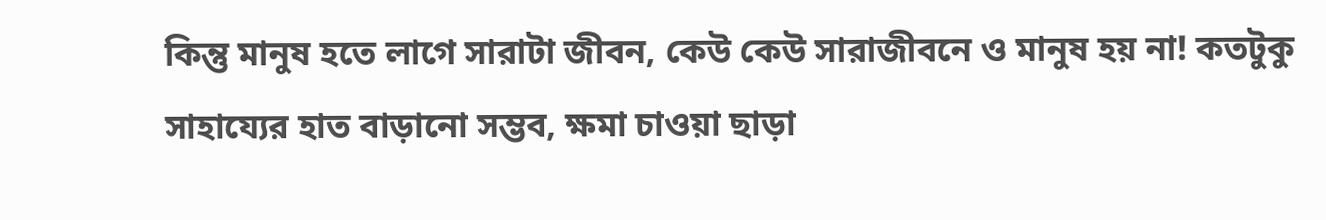কিন্তু মানুষ হতে লাগে সারাটা জীবন, কেউ কেউ সারাজীবনে ও মানুষ হয় না! কতটুকু সাহায্যের হাত বাড়ানো সম্ভব, ক্ষমা চাওয়া ছাড়া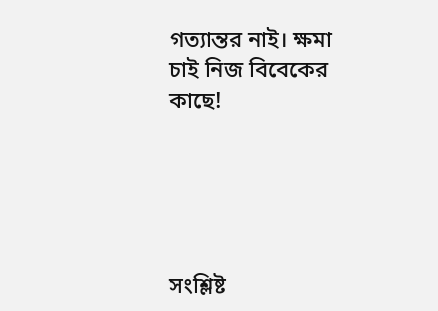গত্যান্তর নাই। ক্ষমা চাই নিজ বিবেকের কাছে!





সংশ্লিষ্ট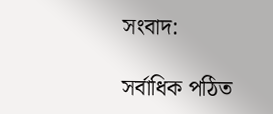সংবাদ:

সর্বাধিক পঠিত